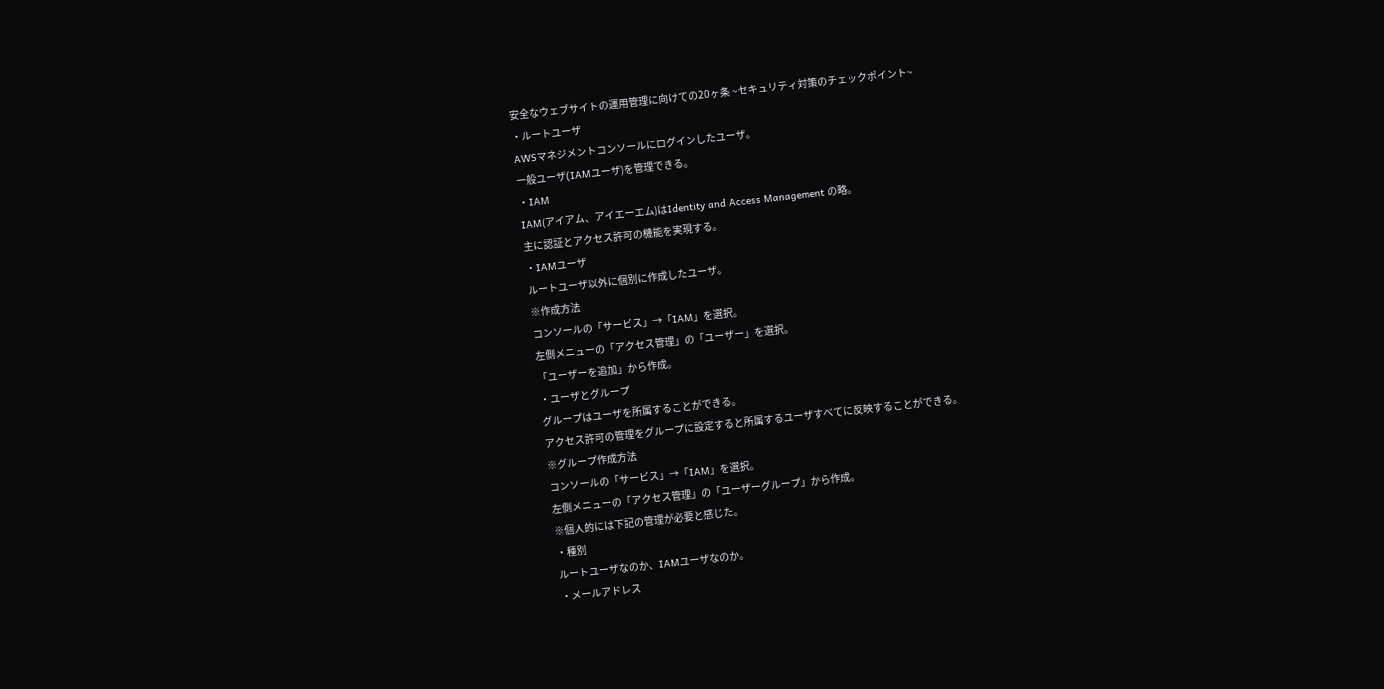安全なウェブサイトの運用管理に向けての20ヶ条 ~セキュリティ対策のチェックポイント~
・ルートユーザ
AWSマネジメントコンソールにログインしたユーザ。
一般ユーザ(IAMユーザ)を管理できる。
・IAM
IAM(アイアム、アイエーエム)はIdentity and Access Management の略。
主に認証とアクセス許可の機能を実現する。
・IAMユーザ
ルートユーザ以外に個別に作成したユーザ。
※作成方法
コンソールの「サービス」→「IAM」を選択。
左側メニューの「アクセス管理」の「ユーザー」を選択。
「ユーザーを追加」から作成。
・ユーザとグループ
グループはユーザを所属することができる。
アクセス許可の管理をグループに設定すると所属するユーザすべてに反映することができる。
※グループ作成方法
コンソールの「サービス」→「IAM」を選択。
左側メニューの「アクセス管理」の「ユーザーグループ」から作成。
※個人的には下記の管理が必要と感じた。
・種別
ルートユーザなのか、IAMユーザなのか。
・メールアドレス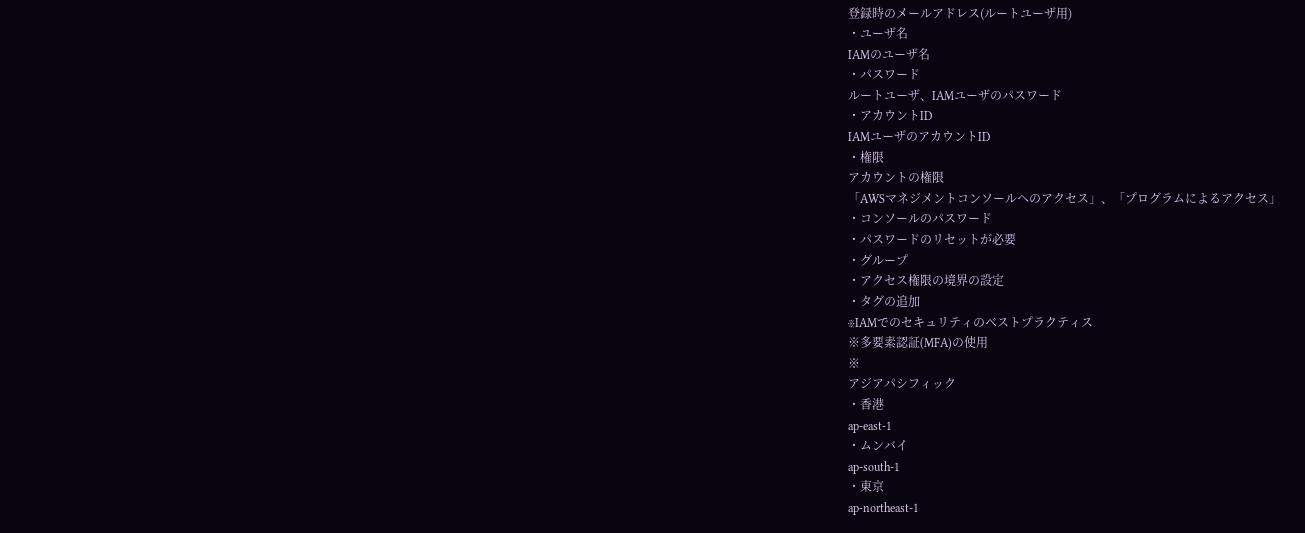登録時のメールアドレス(ルートユーザ用)
・ユーザ名
IAMのユーザ名
・パスワード
ルートユーザ、IAMユーザのパスワード
・アカウントID
IAMユーザのアカウントID
・権限
アカウントの権限
「AWSマネジメントコンソールへのアクセス」、「プログラムによるアクセス」
・コンソールのパスワード
・パスワードのリセットが必要
・グループ
・アクセス権限の境界の設定
・タグの追加
※IAMでのセキュリティのベストプラクティス
※多要素認証(MFA)の使用
※
アジアパシフィック
・香港
ap-east-1
・ムンバイ
ap-south-1
・東京
ap-northeast-1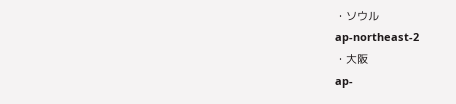・ソウル
ap-northeast-2
・大阪
ap-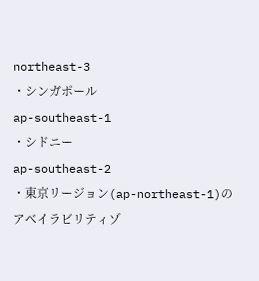northeast-3
・シンガポール
ap-southeast-1
・シドニー
ap-southeast-2
・東京リージョン(ap-northeast-1)のアベイラビリティゾ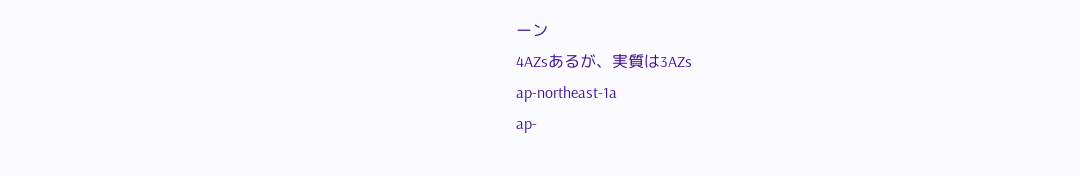ーン
4AZsあるが、実質は3AZs
ap-northeast-1a
ap-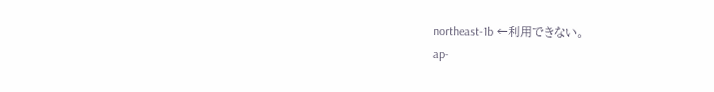northeast-1b ←利用できない。
ap-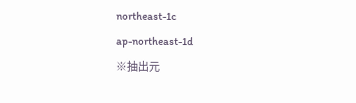northeast-1c
ap-northeast-1d
※抽出元